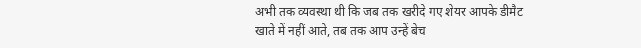अभी तक व्यवस्था थी कि जब तक खरीदे गए शेयर आपके डीमैट खाते में नहीं आते, तब तक आप उन्हें बेच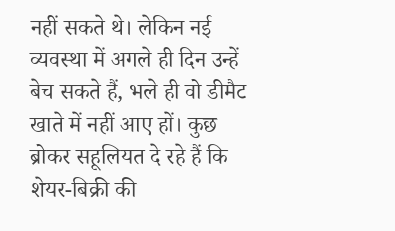नहीं सकते थे। लेकिन नई व्यवस्था में अगले ही दिन उन्हें बेच सकते हैं, भले ही वो डीमैट खाते में नहीं आए हों। कुछ ब्रोकर सहूलियत दे रहे हैं कि शेयर-बिक्री की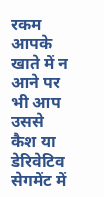रकम आपके खाते में न आने पर भी आप उससे कैश या डेरिवेटिव सेगमेंट में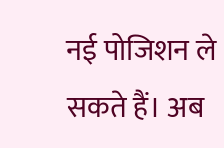नई पोजिशन ले सकते हैं। अब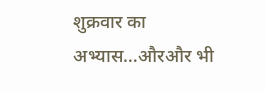शुक्रवार का अभ्यास…औरऔर भी